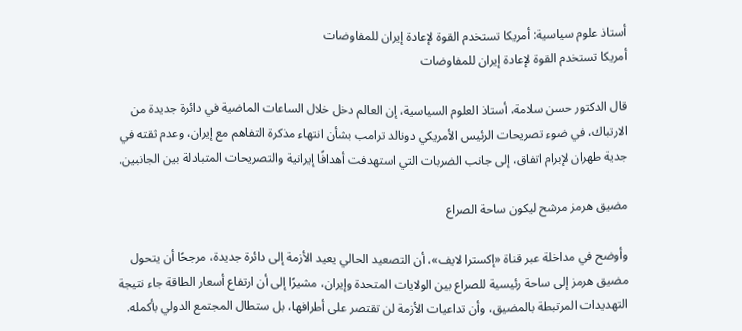أستاذ علوم سياسية: أمريكا تستخدم القوة لإعادة إيران للمفاوضات
أمريكا تستخدم القوة لإعادة إيران للمفاوضات

قال الدكتور حسن سلامة، أستاذ العلوم السياسية، إن العالم دخل خلال الساعات الماضية في دائرة جديدة من الارتباك، في ضوء تصريحات الرئيس الأمريكي دونالد ترامب بشأن انتهاء مذكرة التفاهم مع إيران، وعدم ثقته في جدية طهران لإبرام اتفاق، إلى جانب الضربات التي استهدفت أهدافًا إيرانية والتصريحات المتبادلة بين الجانبين.

مضيق هرمز مرشح ليكون ساحة الصراع

وأوضح في مداخلة عبر قناة «إكسترا لايف»، أن التصعيد الحالي يعيد الأزمة إلى دائرة جديدة، مرجحًا أن يتحول مضيق هرمز إلى ساحة رئيسية للصراع بين الولايات المتحدة وإيران، مشيرًا إلى أن ارتفاع أسعار الطاقة جاء نتيجة التهديدات المرتبطة بالمضيق، وأن تداعيات الأزمة لن تقتصر على أطرافها، بل ستطال المجتمع الدولي بأكمله.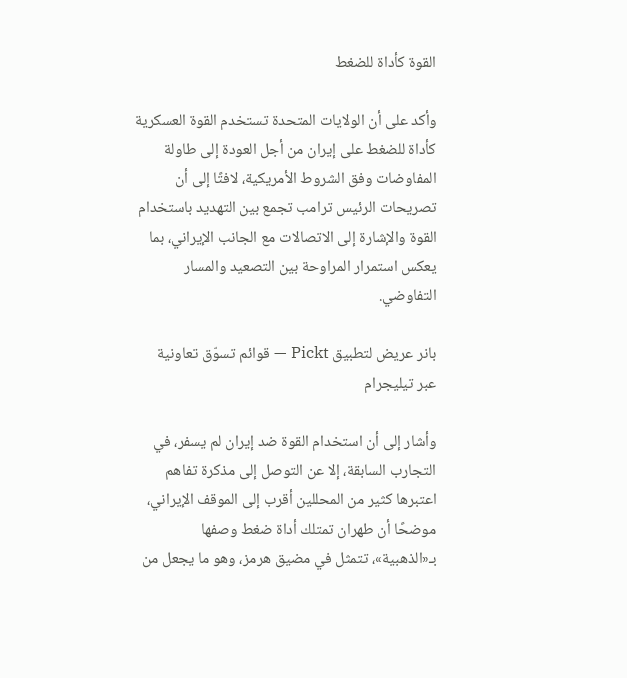القوة كأداة للضغط

وأكد على أن الولايات المتحدة تستخدم القوة العسكرية كأداة للضغط على إيران من أجل العودة إلى طاولة المفاوضات وفق الشروط الأمريكية، لافتًا إلى أن تصريحات الرئيس ترامب تجمع بين التهديد باستخدام القوة والإشارة إلى الاتصالات مع الجانب الإيراني، بما يعكس استمرار المراوحة بين التصعيد والمسار التفاوضي.

بانر عريض لتطبيق Pickt — قوائم تسوّق تعاونية عبر تيليجرام

وأشار إلى أن استخدام القوة ضد إيران لم يسفر، في التجارب السابقة، إلا عن التوصل إلى مذكرة تفاهم اعتبرها كثير من المحللين أقرب إلى الموقف الإيراني، موضحًا أن طهران تمتلك أداة ضغط وصفها بـ«الذهبية»، تتمثل في مضيق هرمز، وهو ما يجعل من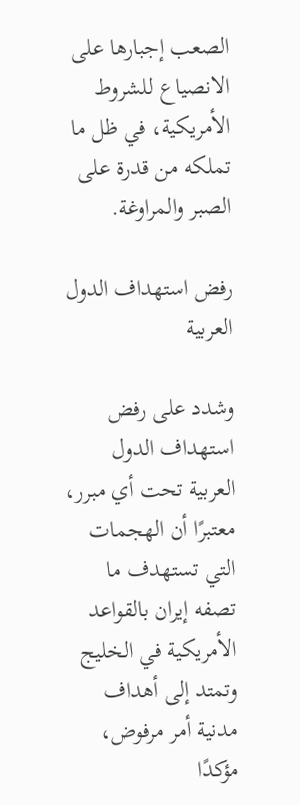الصعب إجبارها على الانصياع للشروط الأمريكية، في ظل ما تملكه من قدرة على الصبر والمراوغة.

رفض استهداف الدول العربية

وشدد على رفض استهداف الدول العربية تحت أي مبرر، معتبرًا أن الهجمات التي تستهدف ما تصفه إيران بالقواعد الأمريكية في الخليج وتمتد إلى أهداف مدنية أمر مرفوض، مؤكدًا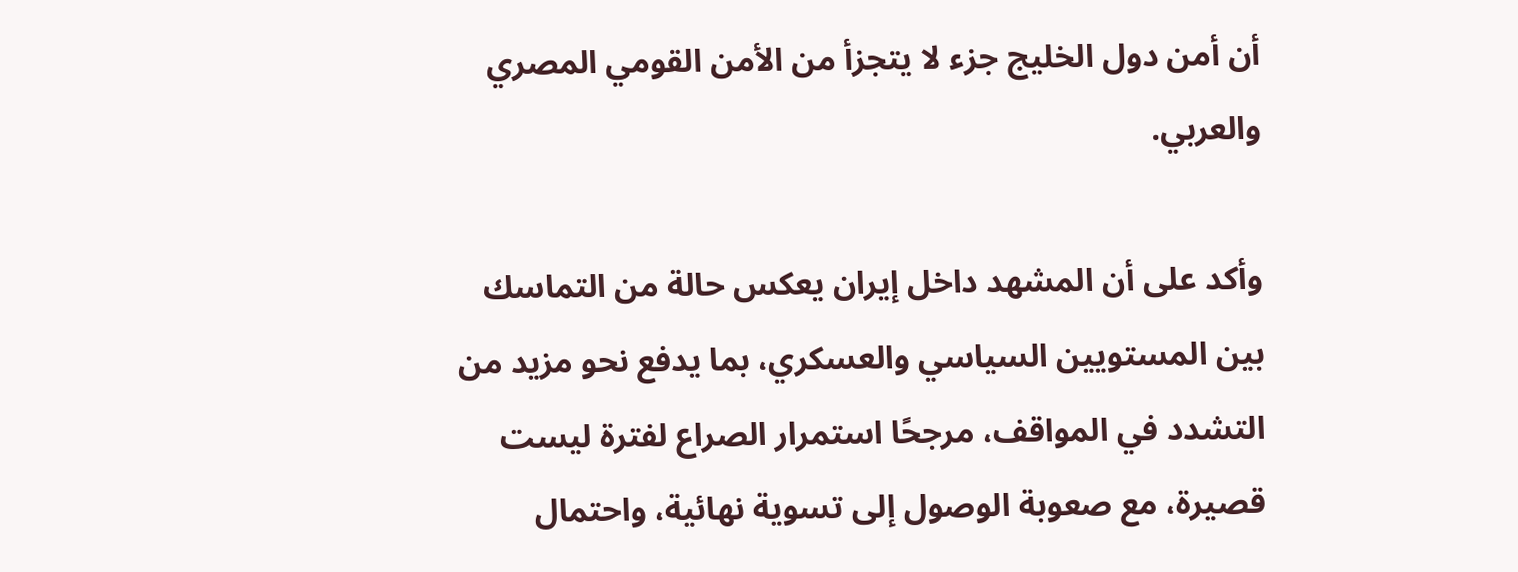أن أمن دول الخليج جزء لا يتجزأ من الأمن القومي المصري والعربي.

وأكد على أن المشهد داخل إيران يعكس حالة من التماسك بين المستويين السياسي والعسكري، بما يدفع نحو مزيد من التشدد في المواقف، مرجحًا استمرار الصراع لفترة ليست قصيرة، مع صعوبة الوصول إلى تسوية نهائية، واحتمال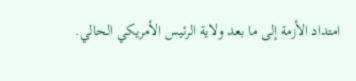امتداد الأزمة إلى ما بعد ولاية الرئيس الأمريكي الحالي.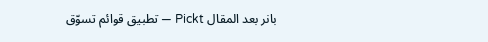بانر بعد المقال Pickt — تطبيق قوائم تسوّق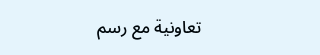تعاونية مع رسم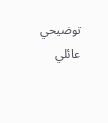توضيحي عائلي